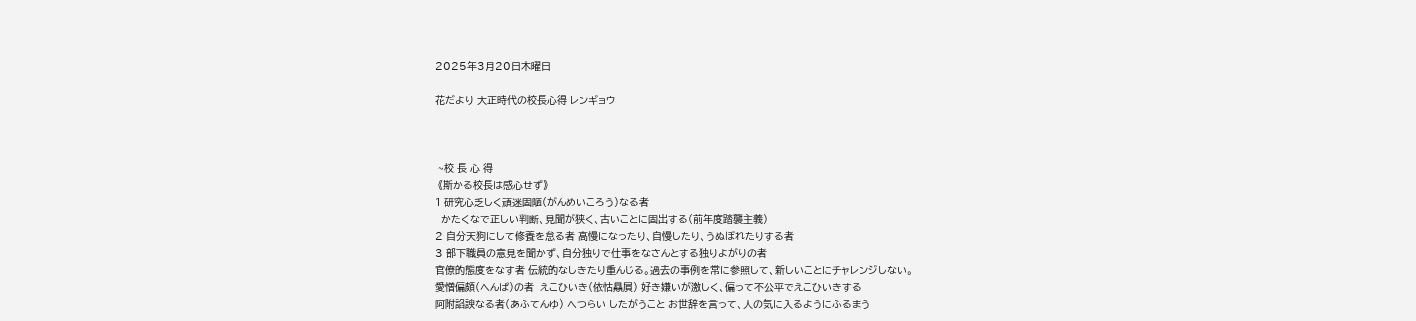2025年3月20日木曜日

花だより 大正時代の校長心得 レンギョウ



 ~校 長 心 得
 《斯かる校長は感心せず》
1 研究心乏しく頑迷固陋(がんめいころう)なる者
  かたくなで正しい判断、見聞が狭く、古いことに固出する(前年度踏襲主義)
2 自分天狗にして修養を怠る者 高慢になったり、自慢したり、うぬぼれたりする者
3 部下職員の意見を聞かず、自分独りで仕事をなさんとする独りよがりの者
官僚的態度をなす者 伝統的なしきたり重んじる。過去の事例を常に参照して、新しいことにチャレンジしない。
愛憎偏頗(へんぱ)の者  えこひいき(依怙贔屓) 好き嫌いが激しく、偏って不公平でえこひいきする
阿附諂諛なる者(あふてんゆ) へつらい したがうこと お世辞を言って、人の気に入るようにふるまう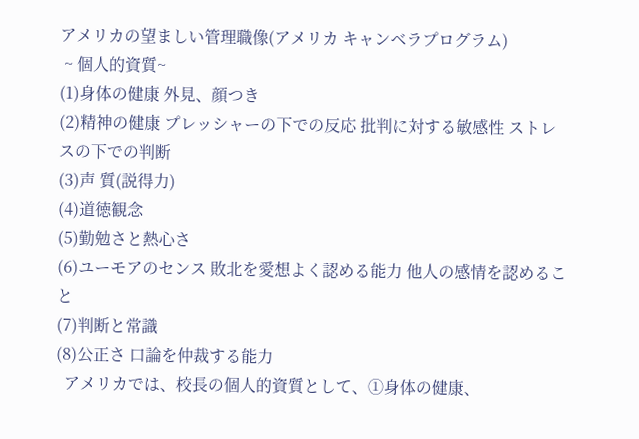アメリカの望ましい管理職像(アメリカ キャンベラプログラム)
 ~ 個人的資質~
(1)身体の健康 外見、顔つき
(2)精神の健康 プレッシャーの下での反応 批判に対する敏感性 ストレスの下での判断
(3)声 質(説得力)
(4)道徳観念
(5)勤勉さと熱心さ
(6)ユーモアのセンス 敗北を愛想よく認める能力 他人の感情を認めること
(7)判断と常識
(8)公正さ 口論を仲裁する能力
  アメリカでは、校長の個人的資質として、①身体の健康、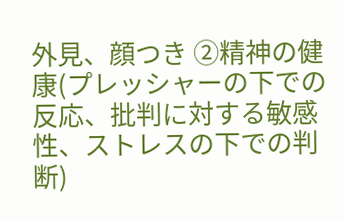外見、顔つき ②精神の健康(プレッシャーの下での反応、批判に対する敏感性、ストレスの下での判断)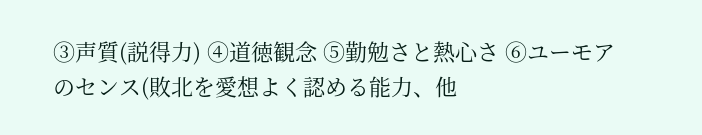③声質(説得力) ④道徳観念 ⑤勤勉さと熱心さ ⑥ユーモアのセンス(敗北を愛想よく認める能力、他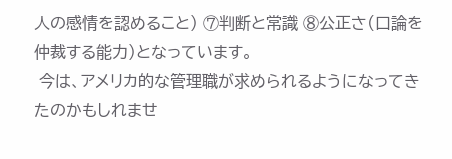人の感情を認めること) ⑦判断と常識 ⑧公正さ(口論を仲裁する能力)となっています。
 今は、アメリカ的な管理職が求められるようになってきたのかもしれませ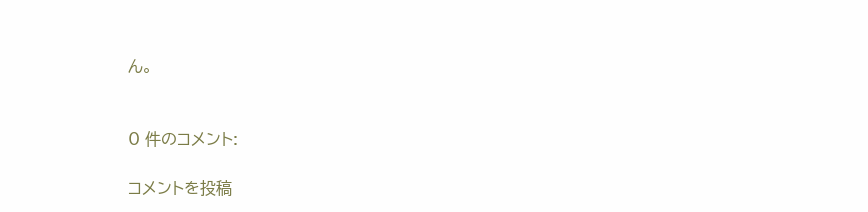ん。


0 件のコメント:

コメントを投稿